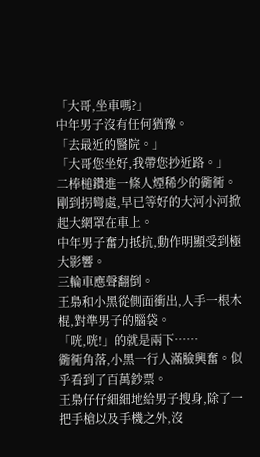「大哥,坐車嗎?」
中年男子沒有任何猶豫。
「去最近的醫院。」
「大哥您坐好,我帶您抄近路。」
二棒槌鑽進一條人煙稀少的衚衕。
剛到拐彎處,早已等好的大河小河掀起大網罩在車上。
中年男子奮力抵抗,動作明顯受到極大影響。
三輪車應聲翻倒。
王梟和小黑從側面衝出,人手一根木棍,對準男子的腦袋。
「咣,咣!」的就是兩下……
衚衕角落,小黑一行人滿臉興奮。似乎看到了百萬鈔票。
王梟仔仔細細地給男子搜身,除了一把手槍以及手機之外,沒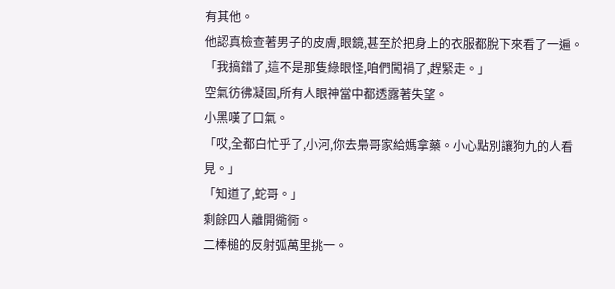有其他。
他認真檢查著男子的皮膚,眼鏡,甚至於把身上的衣服都脫下來看了一遍。
「我搞錯了,這不是那隻綠眼怪,咱們闖禍了,趕緊走。」
空氣彷彿凝固,所有人眼神當中都透露著失望。
小黑嘆了口氣。
「哎,全都白忙乎了,小河,你去梟哥家給媽拿藥。小心點別讓狗九的人看見。」
「知道了,蛇哥。」
剩餘四人離開衚衕。
二棒槌的反射弧萬里挑一。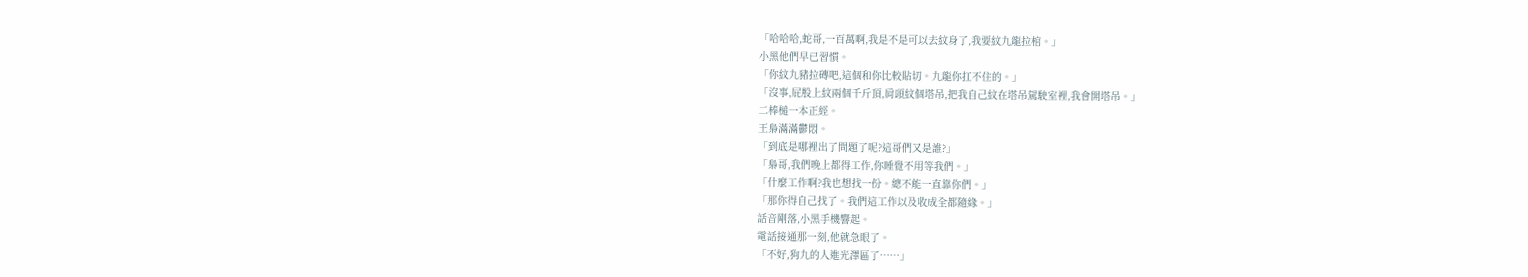「哈哈哈,蛇哥,一百萬啊,我是不是可以去紋身了,我要紋九龍拉棺。」
小黑他們早已習慣。
「你紋九豬拉磚吧,這個和你比較貼切。九龍你扛不住的。」
「沒事,屁股上紋兩個千斤頂,肩頭紋個塔吊,把我自己紋在塔吊駕駛室裡,我會開塔吊。」
二棒槌一本正經。
王梟滿滿鬱悶。
「到底是哪裡出了問題了呢?這哥們又是誰?」
「梟哥,我們晚上都得工作,你睡覺不用等我們。」
「什麼工作啊?我也想找一份。總不能一直靠你們。」
「那你得自己找了。我們這工作以及收成全都隨緣。」
話音剛落,小黑手機響起。
電話接通那一刻,他就急眼了。
「不好,狗九的人進光澤區了……」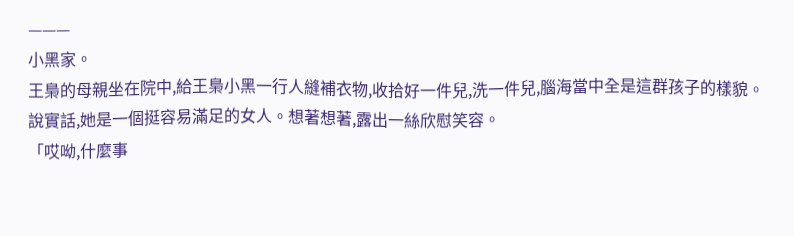———
小黑家。
王梟的母親坐在院中,給王梟小黑一行人縫補衣物,收拾好一件兒,洗一件兒,腦海當中全是這群孩子的樣貌。說實話,她是一個挺容易滿足的女人。想著想著,露出一絲欣慰笑容。
「哎呦,什麼事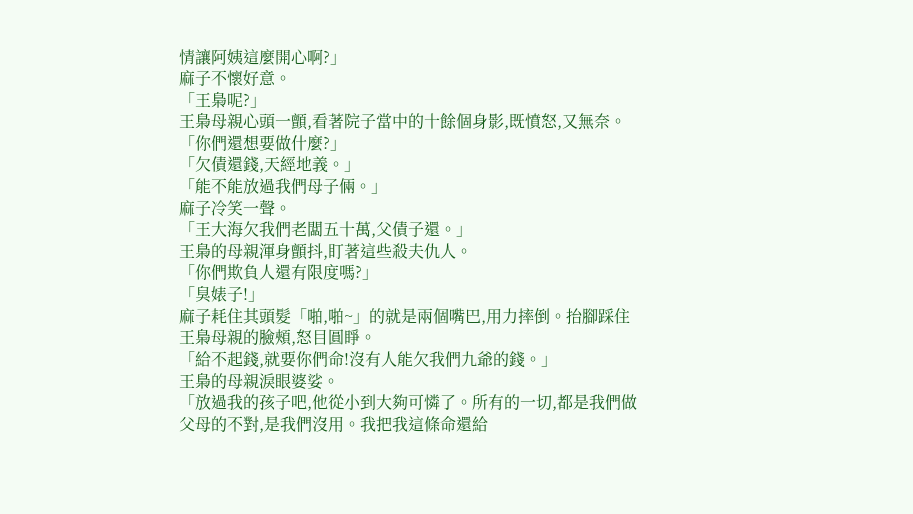情讓阿姨這麼開心啊?」
麻子不懷好意。
「王梟呢?」
王梟母親心頭一顫,看著院子當中的十餘個身影,既憤怒,又無奈。
「你們還想要做什麼?」
「欠債還錢,天經地義。」
「能不能放過我們母子倆。」
麻子冷笑一聲。
「王大海欠我們老闆五十萬,父債子還。」
王梟的母親渾身顫抖,盯著這些殺夫仇人。
「你們欺負人還有限度嗎?」
「臭婊子!」
麻子耗住其頭髮「啪,啪~」的就是兩個嘴巴,用力摔倒。抬腳踩住王梟母親的臉頰,怒目圓睜。
「給不起錢,就要你們命!沒有人能欠我們九爺的錢。」
王梟的母親淚眼婆娑。
「放過我的孩子吧,他從小到大夠可憐了。所有的一切,都是我們做父母的不對,是我們沒用。我把我這條命還給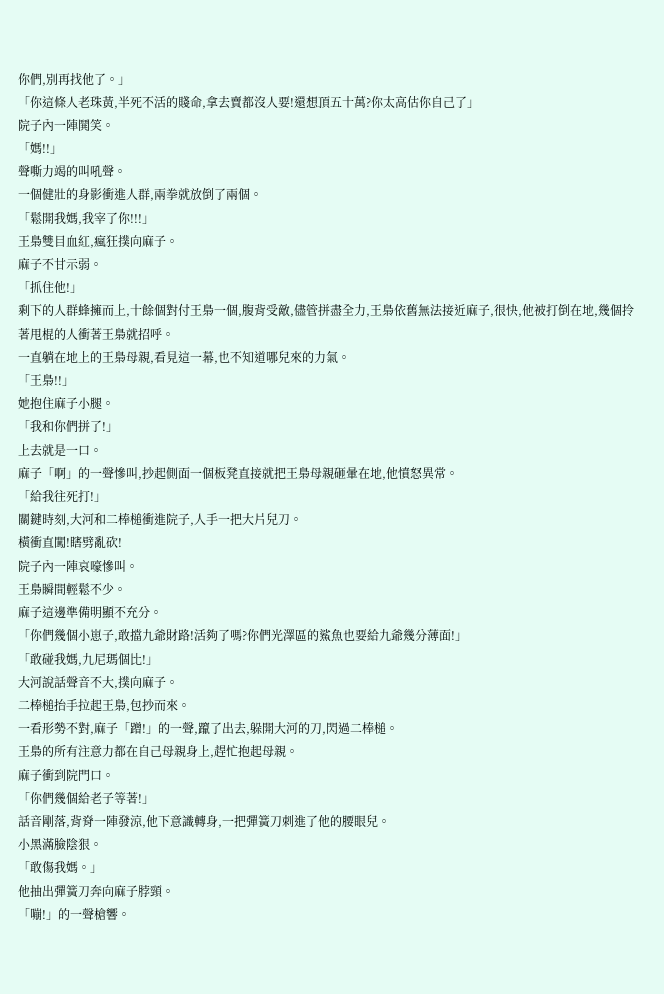你們,別再找他了。」
「你這條人老珠黃,半死不活的賤命,拿去賣都沒人要!還想頂五十萬?你太高估你自己了」
院子內一陣鬨笑。
「媽!!」
聲嘶力竭的叫吼聲。
一個健壯的身影衝進人群,兩拳就放倒了兩個。
「鬆開我媽,我宰了你!!!」
王梟雙目血紅,瘋狂撲向麻子。
麻子不甘示弱。
「抓住他!」
剩下的人群蜂擁而上,十餘個對付王梟一個,腹背受敵,儘管拼盡全力,王梟依舊無法接近麻子,很快,他被打倒在地,幾個拎著甩棍的人衝著王梟就招呼。
一直躺在地上的王梟母親,看見這一幕,也不知道哪兒來的力氣。
「王梟!!」
她抱住麻子小腿。
「我和你們拼了!」
上去就是一口。
麻子「啊」的一聲慘叫,抄起側面一個板凳直接就把王梟母親砸暈在地,他憤怒異常。
「給我往死打!」
關鍵時刻,大河和二棒槌衝進院子,人手一把大片兒刀。
橫衝直闖!瞎劈亂砍!
院子內一陣哀嚎慘叫。
王梟瞬間輕鬆不少。
麻子這邊準備明顯不充分。
「你們幾個小崽子,敢擋九爺財路!活夠了嗎?你們光澤區的鯊魚也要給九爺幾分薄面!」
「敢碰我媽,九尼瑪個比!」
大河說話聲音不大,撲向麻子。
二棒槌抬手拉起王梟,包抄而來。
一看形勢不對,麻子「蹭!」的一聲,躥了出去,躲開大河的刀,閃過二棒槌。
王梟的所有注意力都在自己母親身上,趕忙抱起母親。
麻子衝到院門口。
「你們幾個給老子等著!」
話音剛落,背脊一陣發涼,他下意識轉身,一把彈簧刀刺進了他的腰眼兒。
小黑滿臉陰狠。
「敢傷我媽。」
他抽出彈簧刀奔向麻子脖頸。
「嘣!」的一聲槍響。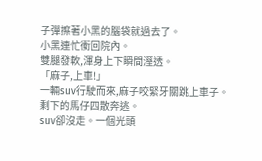子彈擦著小黑的腦袋就過去了。
小黑連忙衝回院內。
雙腿發軟,渾身上下瞬間溼透。
「麻子,上車!」
一輛suv行駛而來,麻子咬緊牙關跳上車子。
剩下的馬仔四散奔逃。
suv卻沒走。一個光頭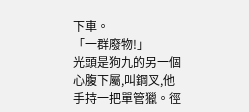下車。
「一群廢物!」
光頭是狗九的另一個心腹下屬,叫鋼叉,他手持一把單管獵。徑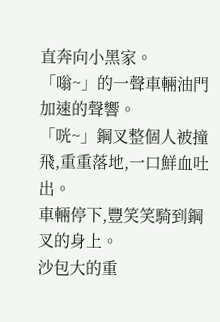直奔向小黑家。
「嗡~」的一聲車輛油門加速的聲響。
「咣~」鋼叉整個人被撞飛,重重落地,一口鮮血吐出。
車輛停下,豐笑笑騎到鋼叉的身上。
沙包大的重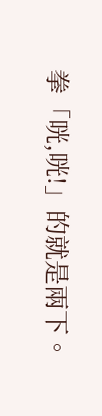拳「咣,咣!」的就是兩下。